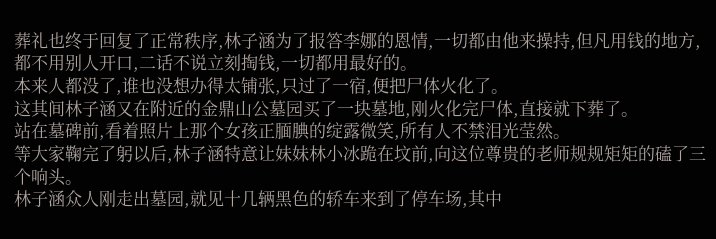葬礼也终于回复了正常秩序,林子涵为了报答李娜的恩情,一切都由他来操持,但凡用钱的地方,都不用别人开口,二话不说立刻掏钱,一切都用最好的。
本来人都没了,谁也没想办得太铺张,只过了一宿,便把尸体火化了。
这其间林子涵又在附近的金鼎山公墓园买了一块墓地,刚火化完尸体,直接就下葬了。
站在墓碑前,看着照片上那个女孩正腼腆的绽露微笑,所有人不禁泪光莹然。
等大家鞠完了躬以后,林子涵特意让妹妹林小冰跪在坟前,向这位尊贵的老师规规矩矩的磕了三个响头。
林子涵众人刚走出墓园,就见十几辆黑色的轿车来到了停车场,其中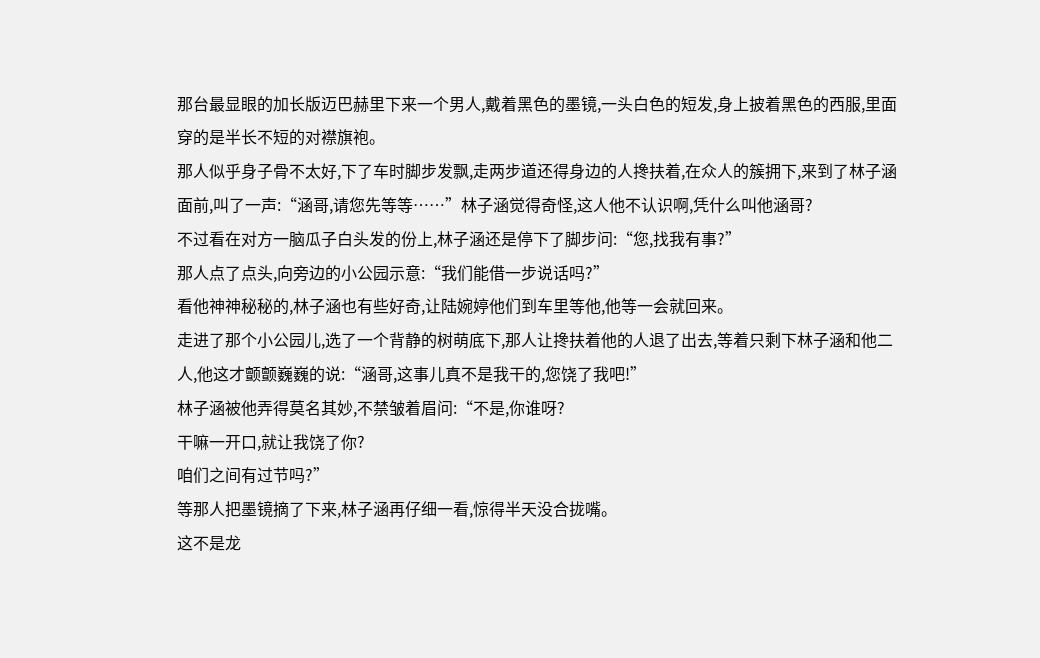那台最显眼的加长版迈巴赫里下来一个男人,戴着黑色的墨镜,一头白色的短发,身上披着黑色的西服,里面穿的是半长不短的对襟旗袍。
那人似乎身子骨不太好,下了车时脚步发飘,走两步道还得身边的人搀扶着,在众人的簇拥下,来到了林子涵面前,叫了一声:“涵哥,请您先等等……”林子涵觉得奇怪,这人他不认识啊,凭什么叫他涵哥?
不过看在对方一脑瓜子白头发的份上,林子涵还是停下了脚步问:“您,找我有事?”
那人点了点头,向旁边的小公园示意:“我们能借一步说话吗?”
看他神神秘秘的,林子涵也有些好奇,让陆婉婷他们到车里等他,他等一会就回来。
走进了那个小公园儿,选了一个背静的树萌底下,那人让搀扶着他的人退了出去,等着只剩下林子涵和他二人,他这才颤颤巍巍的说:“涵哥,这事儿真不是我干的,您饶了我吧!”
林子涵被他弄得莫名其妙,不禁皱着眉问:“不是,你谁呀?
干嘛一开口,就让我饶了你?
咱们之间有过节吗?”
等那人把墨镜摘了下来,林子涵再仔细一看,惊得半天没合拢嘴。
这不是龙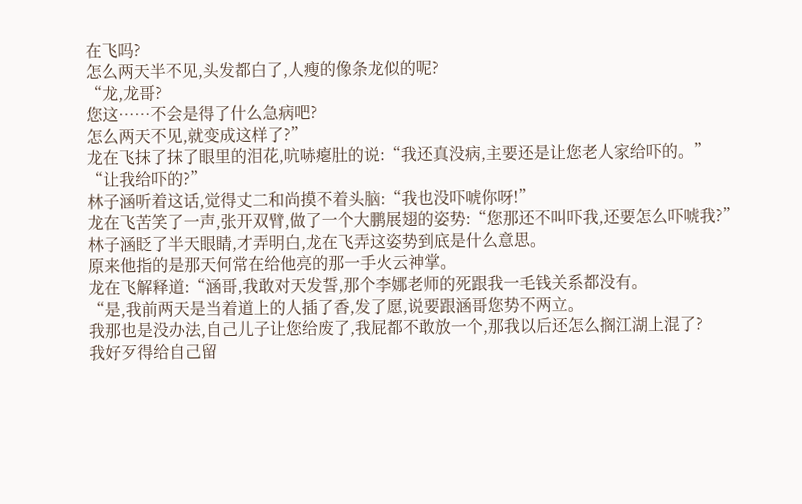在飞吗?
怎么两天半不见,头发都白了,人瘦的像条龙似的呢?
“龙,龙哥?
您这……不会是得了什么急病吧?
怎么两天不见,就变成这样了?”
龙在飞抹了抹了眼里的泪花,吭哧瘪肚的说:“我还真没病,主要还是让您老人家给吓的。”
“让我给吓的?”
林子涵听着这话,觉得丈二和尚摸不着头脑:“我也没吓唬你呀!”
龙在飞苦笑了一声,张开双臂,做了一个大鹏展翅的姿势:“您那还不叫吓我,还要怎么吓唬我?”
林子涵眨了半天眼睛,才弄明白,龙在飞弄这姿势到底是什么意思。
原来他指的是那天何常在给他亮的那一手火云神掌。
龙在飞解释道:“涵哥,我敢对天发誓,那个李娜老师的死跟我一毛钱关系都没有。
“是,我前两天是当着道上的人插了香,发了愿,说要跟涵哥您势不两立。
我那也是没办法,自己儿子让您给废了,我屁都不敢放一个,那我以后还怎么搁江湖上混了?
我好歹得给自己留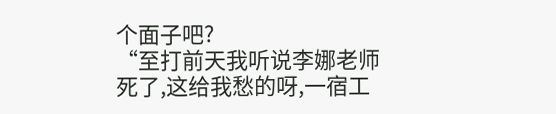个面子吧?
“至打前天我听说李娜老师死了,这给我愁的呀,一宿工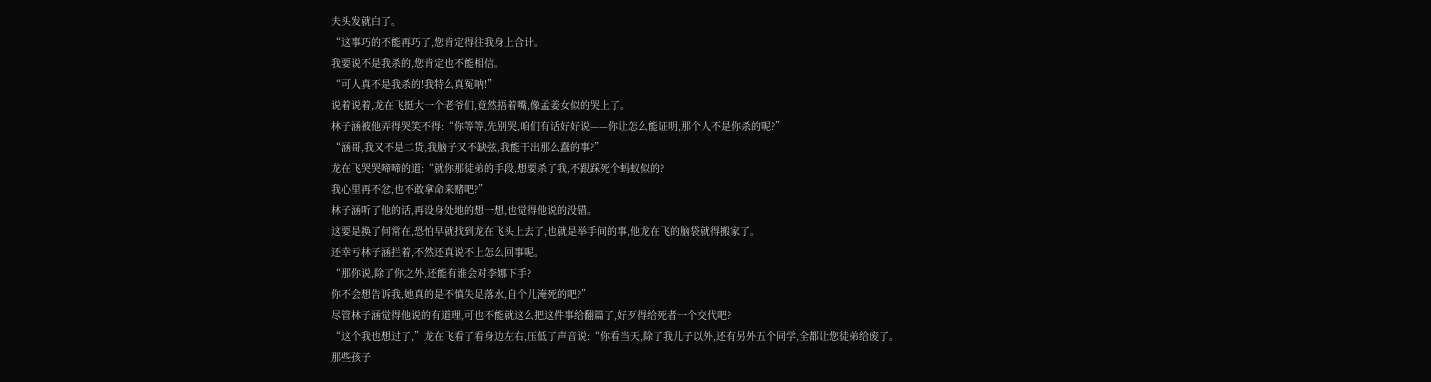夫头发就白了。
“这事巧的不能再巧了,您肯定得往我身上合计。
我要说不是我杀的,您肯定也不能相信。
“可人真不是我杀的!我特么真冤呐!”
说着说着,龙在飞挺大一个老爷们,竟然捂着嘴,像孟姜女似的哭上了。
林子涵被他弄得哭笑不得:“你等等,先别哭,咱们有话好好说——你让怎么能证明,那个人不是你杀的呢?”
“涵哥,我又不是二货,我脑子又不缺弦,我能干出那么蠢的事?”
龙在飞哭哭啼啼的道:“就你那徒弟的手段,想要杀了我,不跟踩死个蚂蚁似的?
我心里再不忿,也不敢拿命来赌吧?”
林子涵听了他的话,再设身处地的想一想,也觉得他说的没错。
这要是换了何常在,恐怕早就找到龙在飞头上去了,也就是举手间的事,他龙在飞的脑袋就得搬家了。
还幸亏林子涵拦着,不然还真说不上怎么回事呢。
“那你说,除了你之外,还能有谁会对李娜下手?
你不会想告诉我,她真的是不慎失足落水,自个儿淹死的吧?”
尽管林子涵觉得他说的有道理,可也不能就这么把这件事给翻篇了,好歹得给死者一个交代吧?
“这个我也想过了,”龙在飞看了看身边左右,压低了声音说:“你看当天,除了我儿子以外,还有另外五个同学,全都让您徒弟给废了。
那些孩子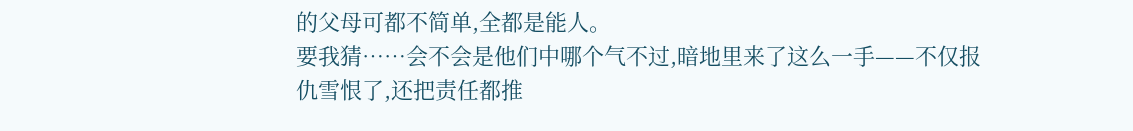的父母可都不简单,全都是能人。
要我猜……会不会是他们中哪个气不过,暗地里来了这么一手——不仅报仇雪恨了,还把责任都推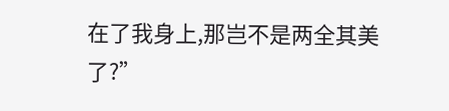在了我身上,那岂不是两全其美了?”